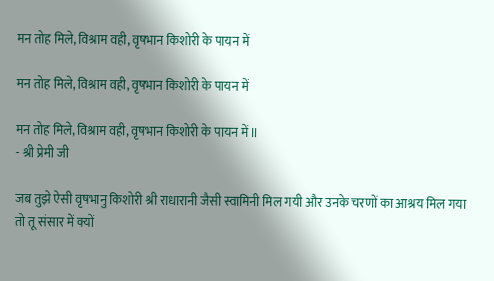मन तोह मिले, विश्राम वही, वृषभान किशोरी के पायन में

मन तोह मिले, विश्राम वही, वृषभान किशोरी के पायन में

मन तोह मिले, विश्राम वही, वृषभान किशोरी के पायन में॥
- श्री प्रेमी जी

जब तुझे ऐसी वृषभानु किशोरी श्री राधारानी जैसी स्वामिनी मिल गयी और उनके चरणों का आश्रय मिल गया तो तू संसार में क्यों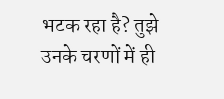भटक रहा है? तुझे उनके चरणों में ही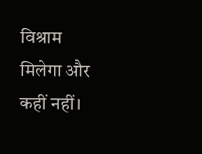विश्राम मिलेगा और कहीं नहीं।